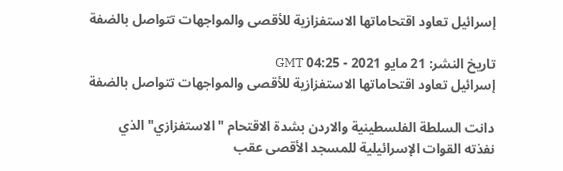إسرائيل تعاود اقتحاماتها الاستفزازية للأقصى والمواجهات تتواصل بالضفة

تاريخ النشر: 21 مايو 2021 - 04:25 GMT
إسرائيل تعاود اقتحاماتها الاستفزازية للأقصى والمواجهات تتواصل بالضفة

دانت السلطة الفلسطينية والاردن بشدة الاقتحام "الاستفزازي" الذي نفذته القوات الإسرائيلية للمسجد الأقصى عقب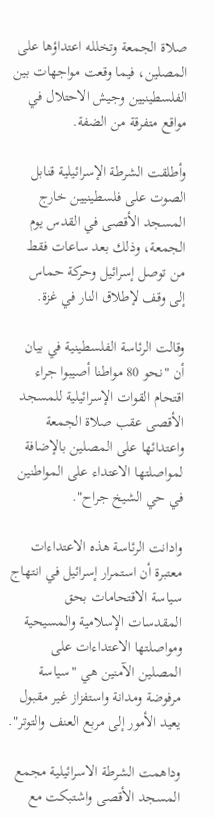صلاة الجمعة وتخلله اعتداؤها على المصلين، فيما وقعت مواجهات بين الفلسطينيين وجيش الاحتلال في مواقع متفرقة من الضفة.

وأطلقت الشرطة الإسرائيلية قنابل الصوت على فلسطينيين خارج المسجد الأقصى في القدس يوم الجمعة، وذلك بعد ساعات فقط من توصل إسرائيل وحركة حماس إلى وقف لإطلاق النار في غزة.

وقالت الرئاسة الفلسطينية في بيان أن "نحو 80 مواطنا أصيبوا جراء اقتحام القوات الإسرائيلية للمسجد الأقصى عقب صلاة الجمعة واعتدائها على المصلين بالإضافة لمواصلتها الاعتداء على المواطنين في حي الشيخ جراح".

وادانت الرئاسة هذه الاعتداءات معتبرة أن استمرار إسرائيل في انتهاج سياسة الاقتحامات بحق المقدسات الإسلامية والمسيحية ومواصلتها الاعتداءات على المصلين الآمنين هي "سياسة مرفوضة ومدانة واستفزاز غير مقبول يعيد الأمور إلى مربع العنف والتوتر".

وداهمت الشرطة الاسرائيلية مجمع المسجد الأقصى واشتبكت مع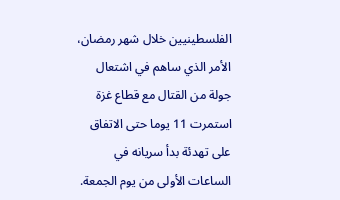الفلسطينيين خلال شهر رمضان، الأمر الذي ساهم في اشتعال جولة من القتال مع قطاع غزة استمرت 11 يوما حتى الاتفاق على تهدئة بدأ سريانه في الساعات الأولى من يوم الجمعة.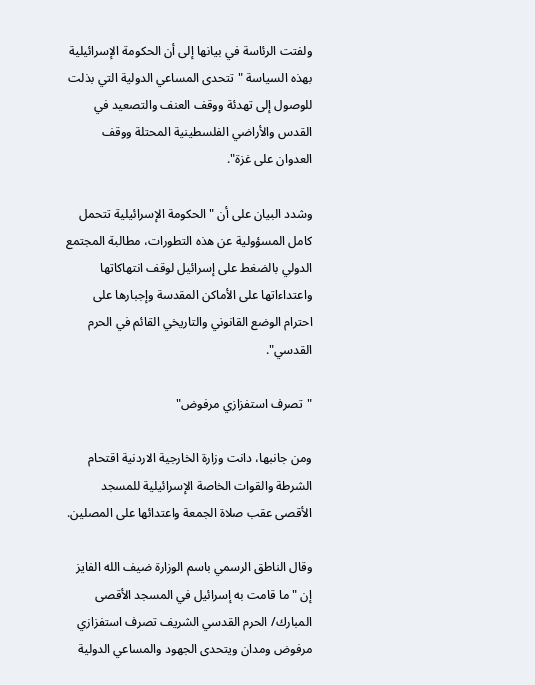ولفتت الرئاسة في بيانها إلى أن الحكومة الإسرائيلية بهذه السياسة "تتحدى المساعي الدولية التي بذلت للوصول إلى تهدئة ووقف العنف والتصعيد في القدس والأراضي الفلسطينية المحتلة ووقف العدوان على غزة".

وشدد البيان على أن "الحكومة الإسرائيلية تتحمل كامل المسؤولية عن هذه التطورات، مطالبة المجتمع الدولي بالضغط على إسرائيل لوقف انتهاكاتها واعتداءاتها على الأماكن المقدسة وإجبارها على احترام الوضع القانوني والتاريخي القائم في الحرم القدسي".

"تصرف استفزازي مرفوض"

ومن جانبها، دانت وزارة الخارجية الاردنية اقتحام الشرطة والقوات الخاصة الإسرائيلية للمسجد الأقصى عقب صلاة الجمعة واعتدائها على المصلين.

وقال الناطق الرسمي باسم الوزارة ضيف الله الفايز إن "ما قامت به إسرائيل في المسجد الأقصى المبارك/ الحرم القدسي الشريف تصرف استفزازي مرفوض ومدان ويتحدى الجهود والمساعي الدولية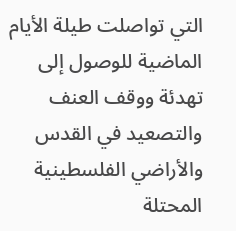التي تواصلت طيلة الأيام الماضية للوصول إلى تهدئة ووقف العنف والتصعيد في القدس والأراضي الفلسطينية المحتلة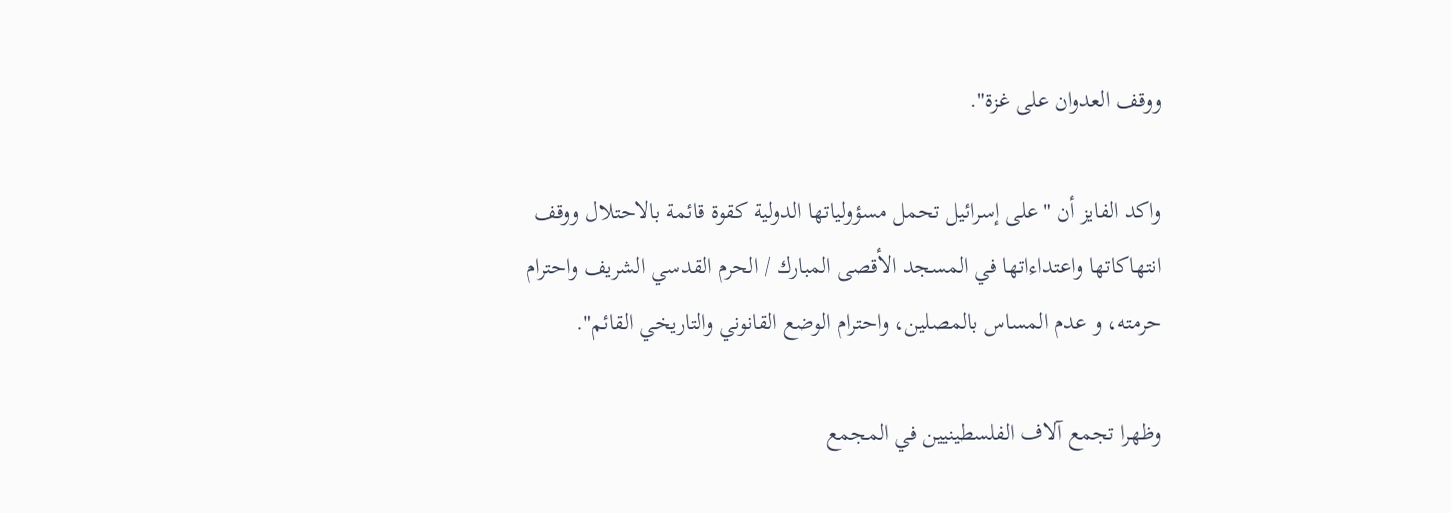ووقف العدوان على غزة".

واكد الفايز أن "على إسرائيل تحمل مسؤولياتها الدولية كقوة قائمة بالاحتلال ووقف انتهاكاتها واعتداءاتها في المسجد الأقصى المبارك / الحرم القدسي الشريف واحترام حرمته، و عدم المساس بالمصلين، واحترام الوضع القانوني والتاريخي القائم".

وظهرا تجمع آلاف الفلسطينيين في المجمع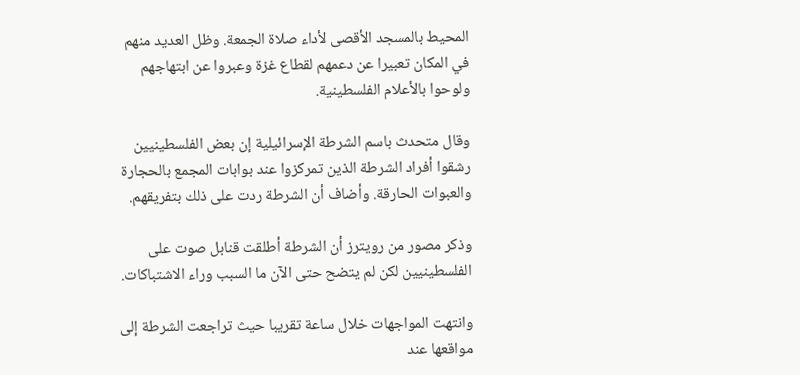المحيط بالمسجد الأقصى لأداء صلاة الجمعة. وظل العديد منهم في المكان تعبيرا عن دعمهم لقطاع غزة وعبروا عن ابتهاجهم ولوحوا بالأعلام الفلسطينية.

وقال متحدث باسم الشرطة الإسرائيلية إن بعض الفلسطينيين رشقوا أفراد الشرطة الذين تمركزوا عند بوابات المجمع بالحجارة والعبوات الحارقة. وأضاف أن الشرطة ردت على ذلك بتفريقهم.

وذكر مصور من رويترز أن الشرطة أطلقت قنابل صوت على الفلسطينيين لكن لم يتضح حتى الآن ما السبب وراء الاشتباكات.

وانتهت المواجهات خلال ساعة تقريبا حيث تراجعت الشرطة إلى مواقعها عند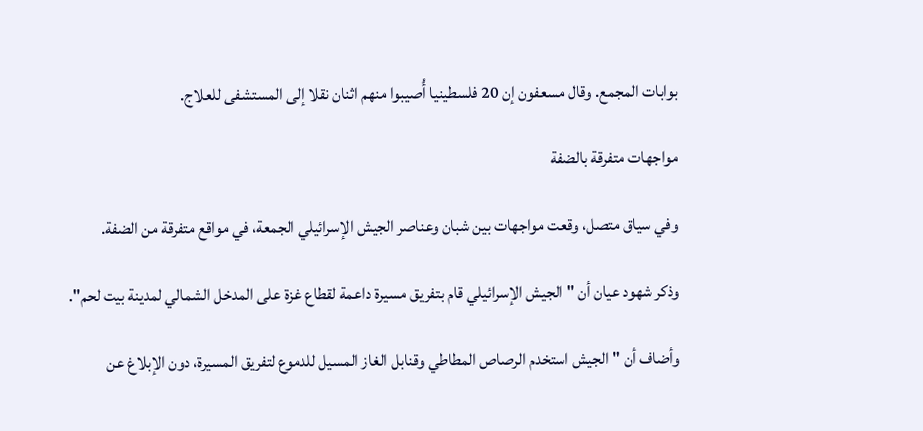بوابات المجمع. وقال مسعفون إن 20 فلسطينيا أُصيبوا منهم اثنان نقلا إلى المستشفى للعلاج.

مواجهات متفرقة بالضفة

وفي سياق متصل، وقعت مواجهات بين شبان وعناصر الجيش الإسرائيلي الجمعة، في مواقع متفرقة من الضفة.

وذكر شهود عيان أن "الجيش الإسرائيلي قام بتفريق مسيرة داعمة لقطاع غزة على المدخل الشمالي لمدينة بيت لحم".

وأضاف أن "الجيش استخدم الرصاص المطاطي وقنابل الغاز المسيل للدموع لتفريق المسيرة، دون الإبلاغ عن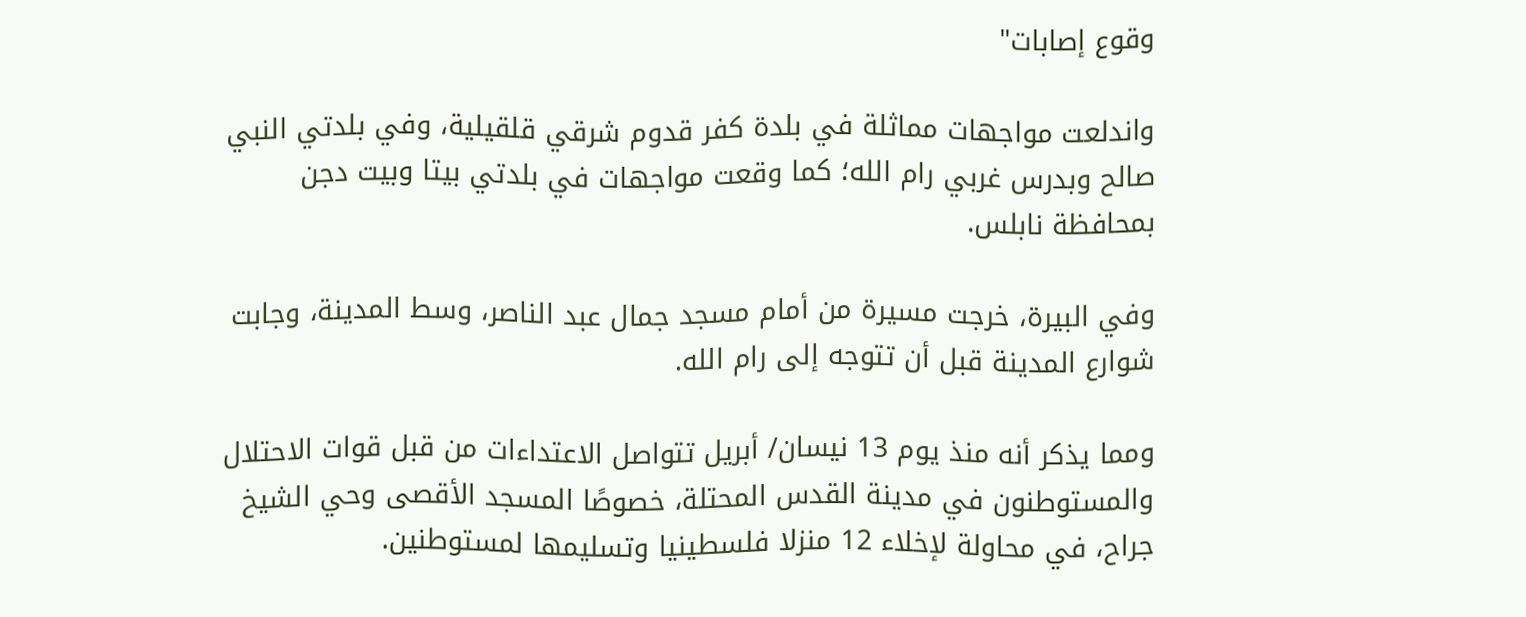وقوع إصابات"

واندلعت مواجهات مماثلة في بلدة كفر قدوم شرقي قلقيلية، وفي بلدتي النبي صالح وبدرس غربي رام الله؛ كما وقعت مواجهات في بلدتي بيتا وبيت دجن بمحافظة نابلس.

وفي البيرة، خرجت مسيرة من أمام مسجد جمال عبد الناصر، وسط المدينة، وجابت شوارع المدينة قبل أن تتوجه إلى رام الله.

ومما يذكر أنه منذ يوم 13 نيسان/ أبريل تتواصل الاعتداءات من قبل قوات الاحتلال والمستوطنون في مدينة القدس المحتلة، خصوصًا المسجد الأقصى وحي الشيخ جراح، في محاولة لإخلاء 12 منزلا فلسطينيا وتسليمها لمستوطنين.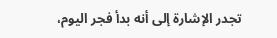تجدر الإشارة إلى أنه بدأ فجر اليوم،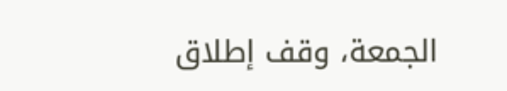الجمعة، وقف إطلاق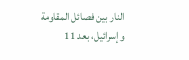النار بين فصائل المقاومة وإسرائيل، بعد 11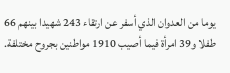يوما من العدوان الذي أسفر عن ارتقاء 243 شهيدا بينهم 66 طفلا و39 امرأة فيما أصيب 1910 مواطنين بجروح مختلفة.